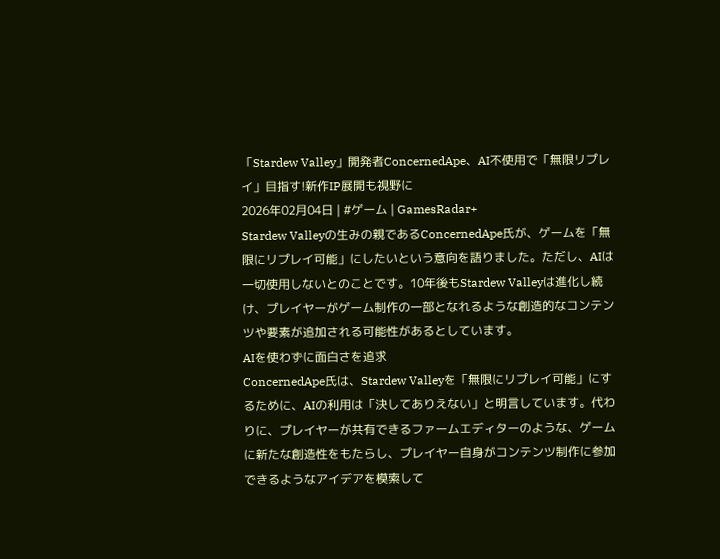「Stardew Valley」開発者ConcernedApe、AI不使用で「無限リプレイ」目指す!新作IP展開も視野に
2026年02月04日 | #ゲーム | GamesRadar+
Stardew Valleyの生みの親であるConcernedApe氏が、ゲームを「無限にリプレイ可能」にしたいという意向を語りました。ただし、AIは一切使用しないとのことです。10年後もStardew Valleyは進化し続け、プレイヤーがゲーム制作の一部となれるような創造的なコンテンツや要素が追加される可能性があるとしています。
AIを使わずに面白さを追求
ConcernedApe氏は、Stardew Valleyを「無限にリプレイ可能」にするために、AIの利用は「決してありえない」と明言しています。代わりに、プレイヤーが共有できるファームエディターのような、ゲームに新たな創造性をもたらし、プレイヤー自身がコンテンツ制作に参加できるようなアイデアを模索して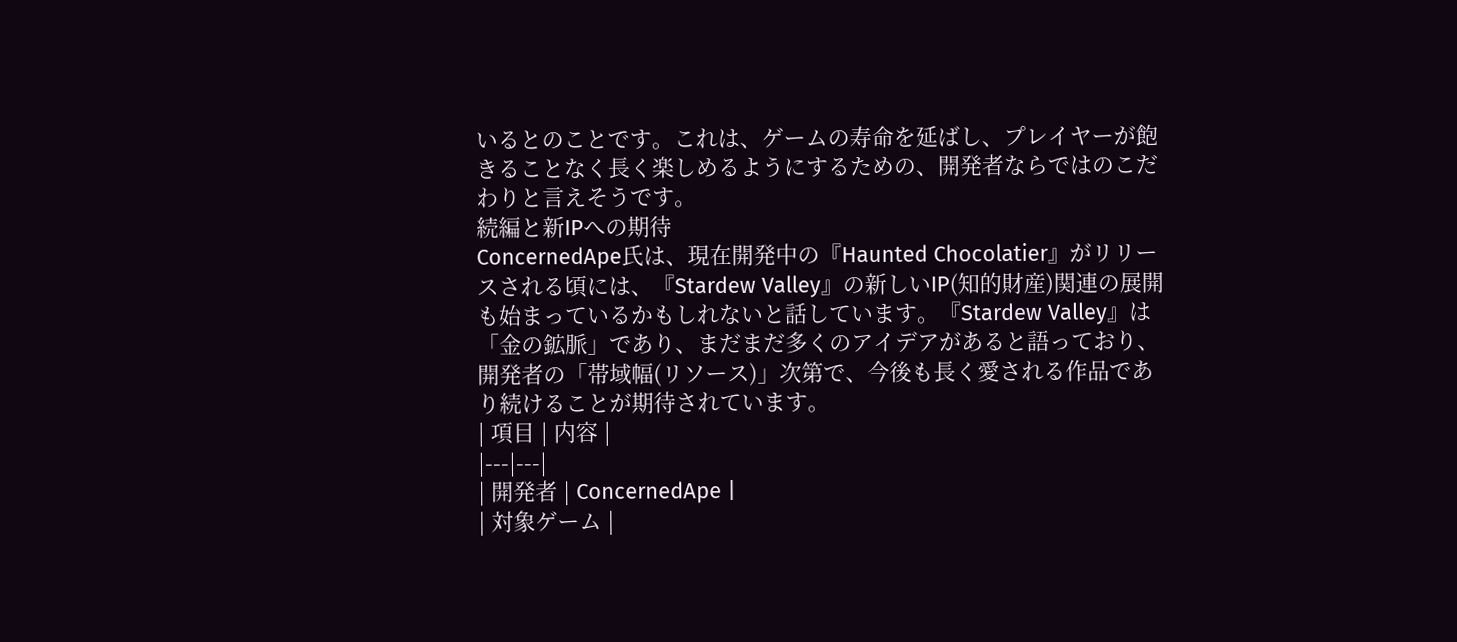いるとのことです。これは、ゲームの寿命を延ばし、プレイヤーが飽きることなく長く楽しめるようにするための、開発者ならではのこだわりと言えそうです。
続編と新IPへの期待
ConcernedApe氏は、現在開発中の『Haunted Chocolatier』がリリースされる頃には、『Stardew Valley』の新しいIP(知的財産)関連の展開も始まっているかもしれないと話しています。『Stardew Valley』は「金の鉱脈」であり、まだまだ多くのアイデアがあると語っており、開発者の「帯域幅(リソース)」次第で、今後も長く愛される作品であり続けることが期待されています。
| 項目 | 内容 |
|---|---|
| 開発者 | ConcernedApe |
| 対象ゲーム |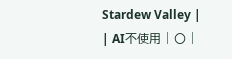Stardew Valley |
| AI不使用 | 〇 |